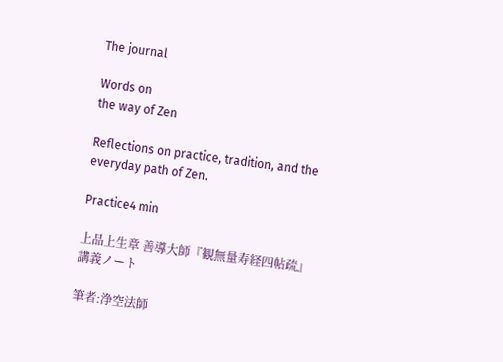The journal

Words on
the way of Zen

Reflections on practice, tradition, and the everyday path of Zen.

Practice4 min

上品上生章 善導大師『観無量寿経四帖疏』講義ノート

筆者:浄空法師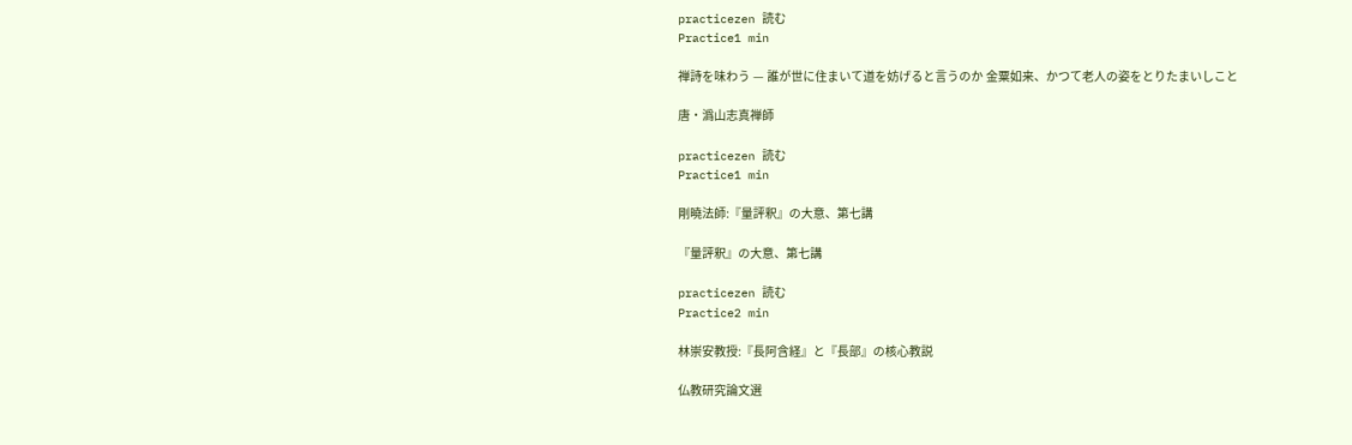practicezen 読む
Practice1 min

禅詩を味わう — 誰が世に住まいて道を妨げると言うのか 金粟如来、かつて老人の姿をとりたまいしこと

唐・潙山志真禅師

practicezen 読む
Practice1 min

剛曉法師:『量評釈』の大意、第七講

『量評釈』の大意、第七講

practicezen 読む
Practice2 min

林崇安教授:『長阿含経』と『長部』の核心教説

仏教研究論文選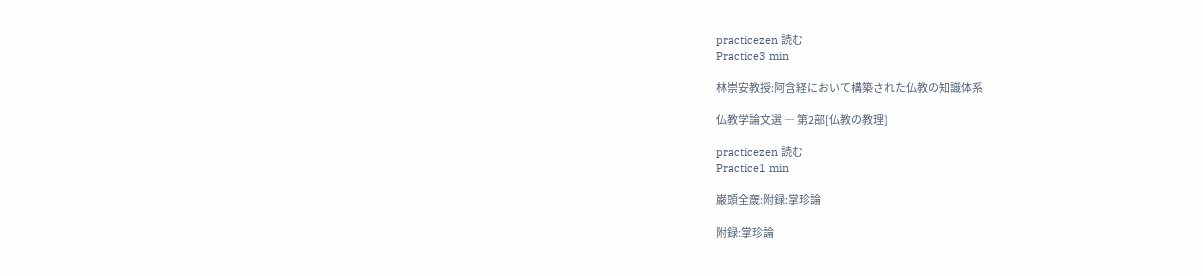practicezen 読む
Practice3 min

林崇安教授:阿含経において構築された仏教の知識体系

仏教学論文選 ― 第2部[仏教の教理]

practicezen 読む
Practice1 min

巌頭全奯:附録:掌珍論

附録:掌珍論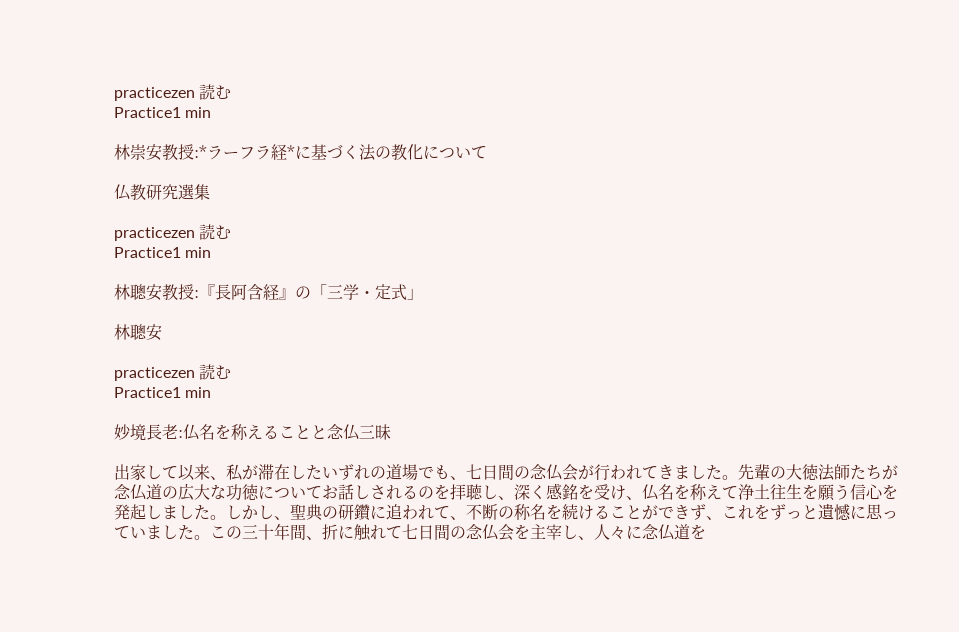practicezen 読む
Practice1 min

林崇安教授:*ラーフラ経*に基づく法の教化について

仏教研究選集

practicezen 読む
Practice1 min

林聰安教授:『長阿含経』の「三学・定式」

林聰安

practicezen 読む
Practice1 min

妙境長老:仏名を称えることと念仏三昧

出家して以来、私が滞在したいずれの道場でも、七日間の念仏会が行われてきました。先輩の大徳法師たちが念仏道の広大な功徳についてお話しされるのを拝聴し、深く感銘を受け、仏名を称えて浄土往生を願う信心を発起しました。しかし、聖典の研鑽に追われて、不断の称名を続けることができず、これをずっと遺憾に思っていました。この三十年間、折に触れて七日間の念仏会を主宰し、人々に念仏道を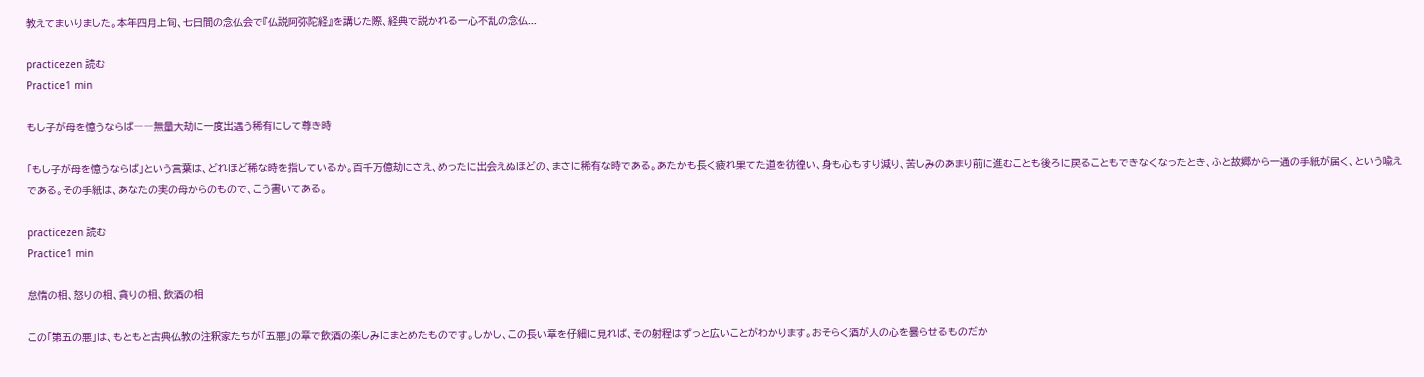教えてまいりました。本年四月上旬、七日間の念仏会で『仏説阿弥陀経』を講じた際、経典で説かれる一心不乱の念仏...

practicezen 読む
Practice1 min

もし子が母を憶うならば――無量大劫に一度出遇う稀有にして尊き時

「もし子が母を憶うならば」という言葉は、どれほど稀な時を指しているか。百千万億劫にさえ、めったに出会えぬほどの、まさに稀有な時である。あたかも長く疲れ果てた道を彷徨い、身も心もすり減り、苦しみのあまり前に進むことも後ろに戻ることもできなくなったとき、ふと故郷から一通の手紙が届く、という喩えである。その手紙は、あなたの実の母からのもので、こう書いてある。

practicezen 読む
Practice1 min

怠惰の相、怒りの相、貪りの相、飲酒の相

この「第五の悪」は、もともと古典仏教の注釈家たちが「五悪」の章で飲酒の楽しみにまとめたものです。しかし、この長い章を仔細に見れば、その射程はずっと広いことがわかります。おそらく酒が人の心を曇らせるものだか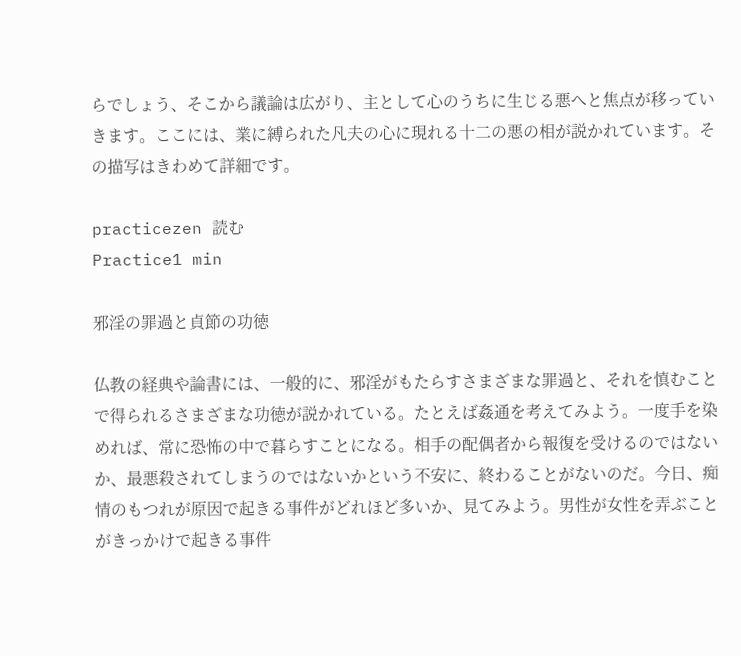らでしょう、そこから議論は広がり、主として心のうちに生じる悪へと焦点が移っていきます。ここには、業に縛られた凡夫の心に現れる十二の悪の相が説かれています。その描写はきわめて詳細です。

practicezen 読む
Practice1 min

邪淫の罪過と貞節の功徳

仏教の経典や論書には、一般的に、邪淫がもたらすさまざまな罪過と、それを慎むことで得られるさまざまな功徳が説かれている。たとえば姦通を考えてみよう。一度手を染めれば、常に恐怖の中で暮らすことになる。相手の配偶者から報復を受けるのではないか、最悪殺されてしまうのではないかという不安に、終わることがないのだ。今日、痴情のもつれが原因で起きる事件がどれほど多いか、見てみよう。男性が女性を弄ぶことがきっかけで起きる事件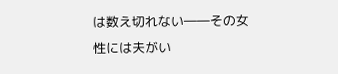は数え切れない――その女性には夫がい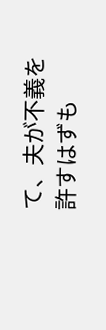て、夫が不義を許すはずも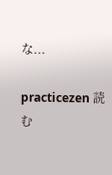な...

practicezen 読む